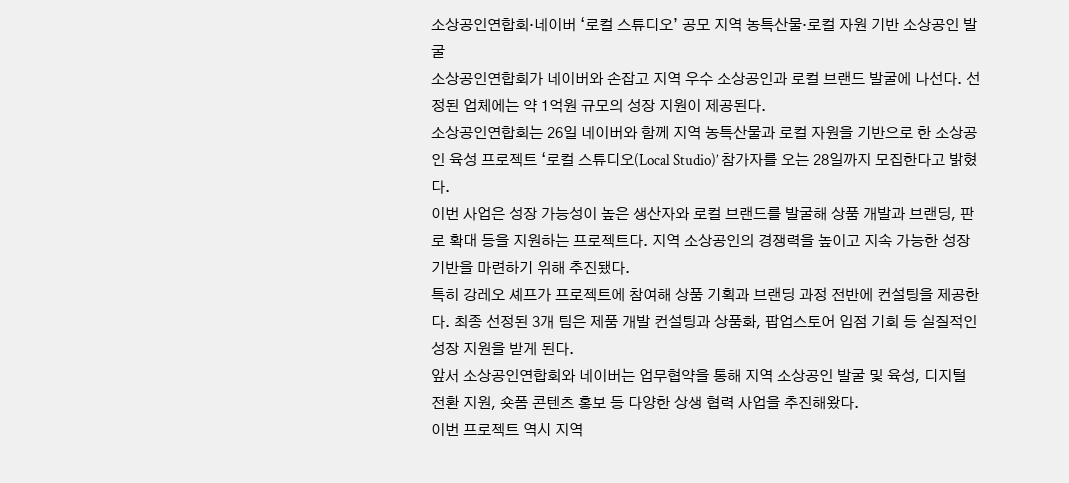소상공인연합회·네이버 ‘로컬 스튜디오’ 공모 지역 농특산물·로컬 자원 기반 소상공인 발굴
소상공인연합회가 네이버와 손잡고 지역 우수 소상공인과 로컬 브랜드 발굴에 나선다. 선정된 업체에는 약 1억원 규모의 성장 지원이 제공된다.
소상공인연합회는 26일 네이버와 함께 지역 농특산물과 로컬 자원을 기반으로 한 소상공인 육성 프로젝트 ‘로컬 스튜디오(Local Studio)’ 참가자를 오는 28일까지 모집한다고 밝혔다.
이번 사업은 성장 가능성이 높은 생산자와 로컬 브랜드를 발굴해 상품 개발과 브랜딩, 판로 확대 등을 지원하는 프로젝트다. 지역 소상공인의 경쟁력을 높이고 지속 가능한 성장 기반을 마련하기 위해 추진됐다.
특히 강레오 셰프가 프로젝트에 참여해 상품 기획과 브랜딩 과정 전반에 컨설팅을 제공한다. 최종 선정된 3개 팀은 제품 개발 컨설팅과 상품화, 팝업스토어 입점 기회 등 실질적인 성장 지원을 받게 된다.
앞서 소상공인연합회와 네이버는 업무협약을 통해 지역 소상공인 발굴 및 육성, 디지털 전환 지원, 숏폼 콘텐츠 홍보 등 다양한 상생 협력 사업을 추진해왔다.
이번 프로젝트 역시 지역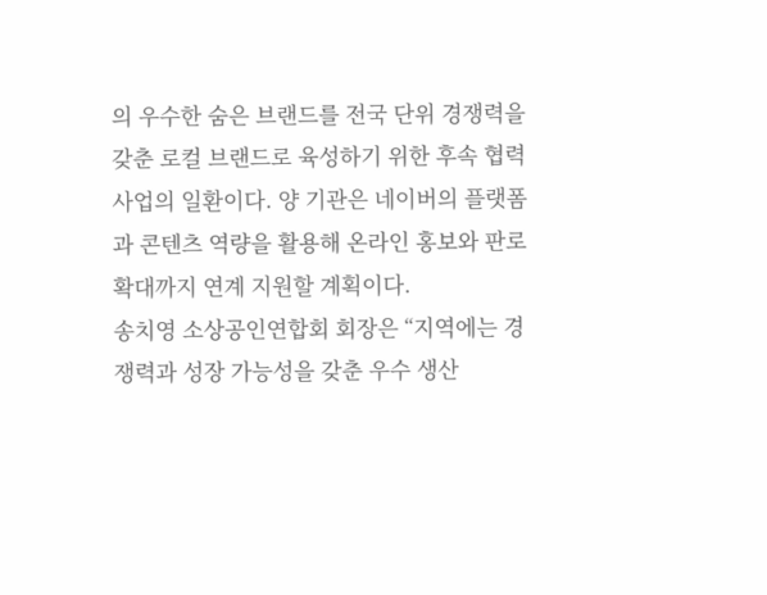의 우수한 숨은 브랜드를 전국 단위 경쟁력을 갖춘 로컬 브랜드로 육성하기 위한 후속 협력 사업의 일환이다. 양 기관은 네이버의 플랫폼과 콘텐츠 역량을 활용해 온라인 홍보와 판로 확대까지 연계 지원할 계획이다.
송치영 소상공인연합회 회장은 “지역에는 경쟁력과 성장 가능성을 갖춘 우수 생산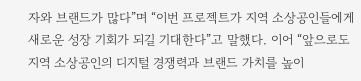자와 브랜드가 많다”며 “이번 프로젝트가 지역 소상공인들에게 새로운 성장 기회가 되길 기대한다”고 말했다. 이어 “앞으로도 지역 소상공인의 디지털 경쟁력과 브랜드 가치를 높이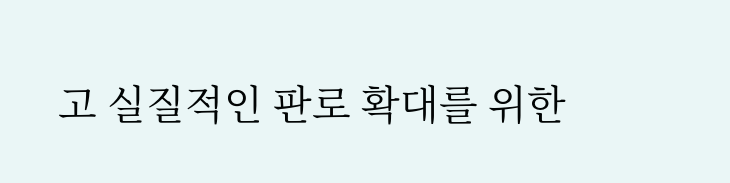고 실질적인 판로 확대를 위한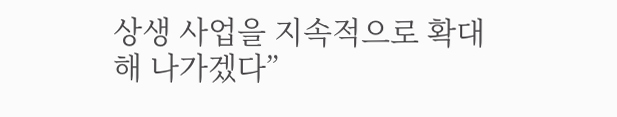상생 사업을 지속적으로 확대해 나가겠다”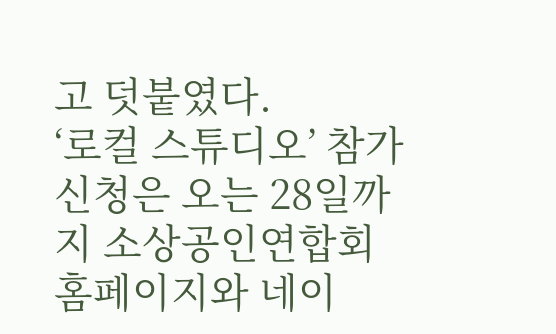고 덧붙였다.
‘로컬 스튜디오’ 참가 신청은 오는 28일까지 소상공인연합회 홈페이지와 네이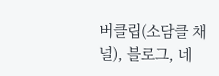버클립(소담클 채널), 블로그, 네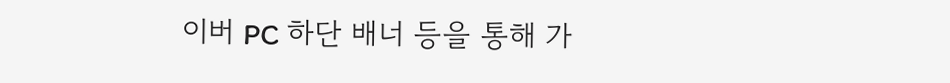이버 PC 하단 배너 등을 통해 가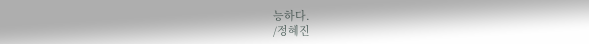능하다.
/정혜진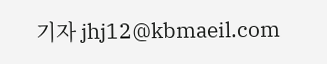기자 jhj12@kbmaeil.com